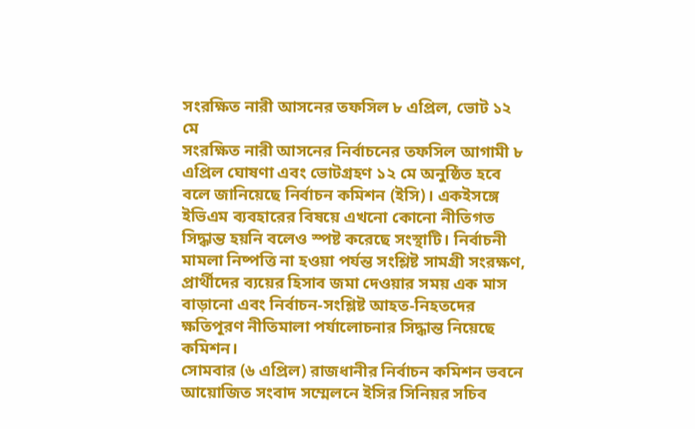সংরক্ষিত নারী আসনের তফসিল ৮ এপ্রিল, ভোট ১২ মে
সংরক্ষিত নারী আসনের নির্বাচনের তফসিল আগামী ৮ এপ্রিল ঘোষণা এবং ভোটগ্রহণ ১২ মে অনুষ্ঠিত হবে বলে জানিয়েছে নির্বাচন কমিশন (ইসি)। একইসঙ্গে ইভিএম ব্যবহারের বিষয়ে এখনো কোনো নীতিগত সিদ্ধান্ত হয়নি বলেও স্পষ্ট করেছে সংস্থাটি। নির্বাচনী মামলা নিষ্পত্তি না হওয়া পর্যন্ত সংশ্লিষ্ট সামগ্রী সংরক্ষণ, প্রার্থীদের ব্যয়ের হিসাব জমা দেওয়ার সময় এক মাস বাড়ানো এবং নির্বাচন-সংশ্লিষ্ট আহত-নিহতদের ক্ষতিপূরণ নীতিমালা পর্যালোচনার সিদ্ধান্ত নিয়েছে কমিশন।
সোমবার (৬ এপ্রিল) রাজধানীর নির্বাচন কমিশন ভবনে আয়োজিত সংবাদ সম্মেলনে ইসির সিনিয়র সচিব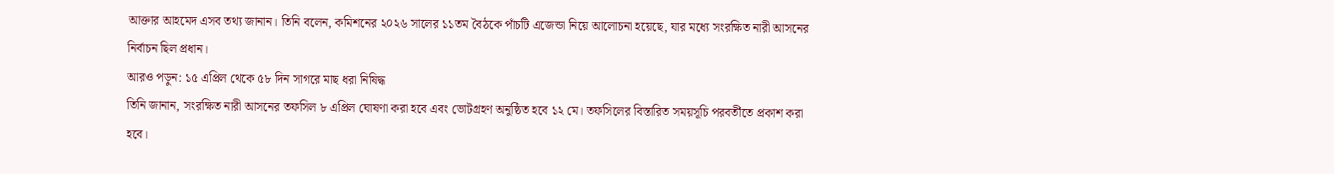আক্তার আহমেদ এসব তথ্য জানান। তিনি বলেন, কমিশনের ২০২৬ সালের ১১তম বৈঠকে পাঁচটি এজেন্ডা নিয়ে আলোচনা হয়েছে, যার মধ্যে সংরক্ষিত নারী আসনের নির্বাচন ছিল প্রধান।
আরও পড়ুন: ১৫ এপ্রিল থেকে ৫৮ দিন সাগরে মাছ ধরা নিষিদ্ধ
তিনি জানান, সংরক্ষিত নারী আসনের তফসিল ৮ এপ্রিল ঘোষণা করা হবে এবং ভোটগ্রহণ অনুষ্ঠিত হবে ১২ মে। তফসিলের বিস্তারিত সময়সূচি পরবর্তীতে প্রকাশ করা হবে।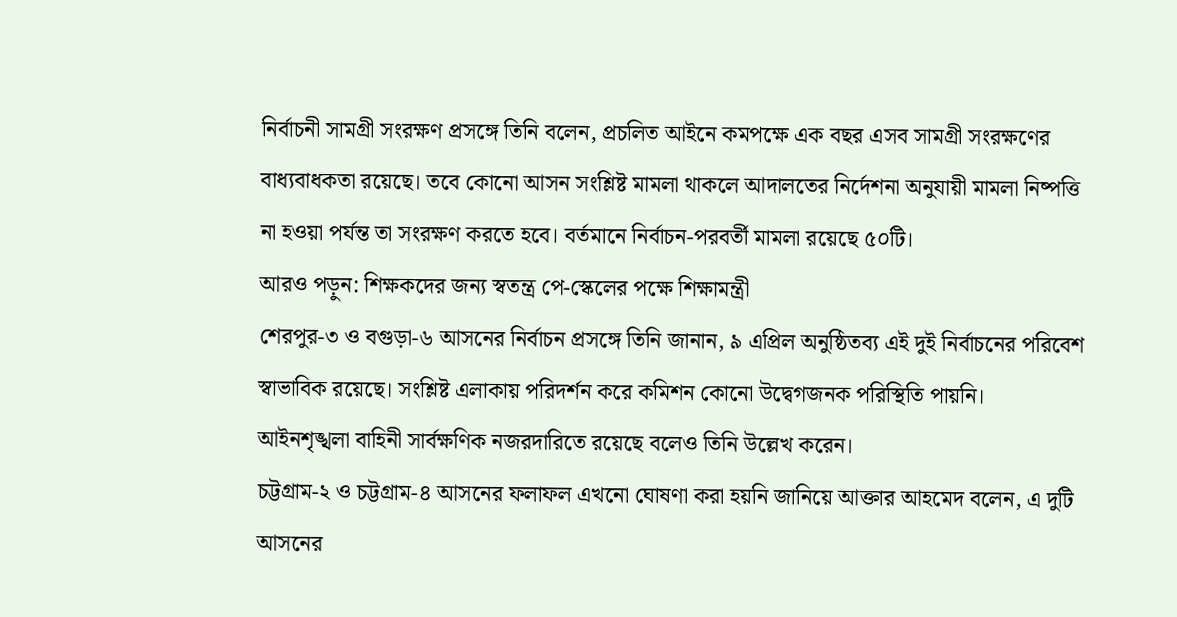নির্বাচনী সামগ্রী সংরক্ষণ প্রসঙ্গে তিনি বলেন, প্রচলিত আইনে কমপক্ষে এক বছর এসব সামগ্রী সংরক্ষণের বাধ্যবাধকতা রয়েছে। তবে কোনো আসন সংশ্লিষ্ট মামলা থাকলে আদালতের নির্দেশনা অনুযায়ী মামলা নিষ্পত্তি না হওয়া পর্যন্ত তা সংরক্ষণ করতে হবে। বর্তমানে নির্বাচন-পরবর্তী মামলা রয়েছে ৫০টি।
আরও পড়ুন: শিক্ষকদের জন্য স্বতন্ত্র পে-স্কেলের পক্ষে শিক্ষামন্ত্রী
শেরপুর-৩ ও বগুড়া-৬ আসনের নির্বাচন প্রসঙ্গে তিনি জানান, ৯ এপ্রিল অনুষ্ঠিতব্য এই দুই নির্বাচনের পরিবেশ স্বাভাবিক রয়েছে। সংশ্লিষ্ট এলাকায় পরিদর্শন করে কমিশন কোনো উদ্বেগজনক পরিস্থিতি পায়নি। আইনশৃঙ্খলা বাহিনী সার্বক্ষণিক নজরদারিতে রয়েছে বলেও তিনি উল্লেখ করেন।
চট্টগ্রাম-২ ও চট্টগ্রাম-৪ আসনের ফলাফল এখনো ঘোষণা করা হয়নি জানিয়ে আক্তার আহমেদ বলেন, এ দুটি আসনের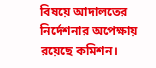বিষয়ে আদালতের নির্দেশনার অপেক্ষায় রয়েছে কমিশন।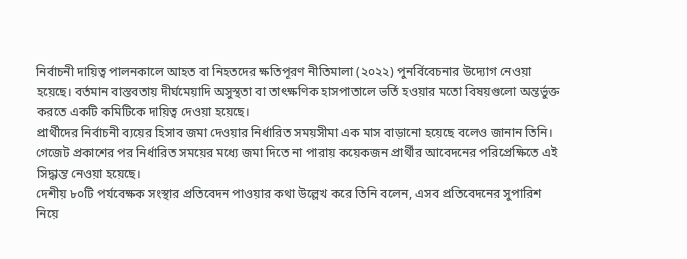নির্বাচনী দায়িত্ব পালনকালে আহত বা নিহতদের ক্ষতিপূরণ নীতিমালা (২০২২) পুনর্বিবেচনার উদ্যোগ নেওয়া হয়েছে। বর্তমান বাস্তবতায় দীর্ঘমেয়াদি অসুস্থতা বা তাৎক্ষণিক হাসপাতালে ভর্তি হওয়ার মতো বিষয়গুলো অন্তর্ভুক্ত করতে একটি কমিটিকে দায়িত্ব দেওয়া হয়েছে।
প্রার্থীদের নির্বাচনী ব্যয়ের হিসাব জমা দেওয়ার নির্ধারিত সময়সীমা এক মাস বাড়ানো হয়েছে বলেও জানান তিনি। গেজেট প্রকাশের পর নির্ধারিত সময়ের মধ্যে জমা দিতে না পারায় কয়েকজন প্রার্থীর আবেদনের পরিপ্রেক্ষিতে এই সিদ্ধান্ত নেওয়া হয়েছে।
দেশীয় ৮০টি পর্যবেক্ষক সংস্থার প্রতিবেদন পাওয়ার কথা উল্লেখ করে তিনি বলেন, এসব প্রতিবেদনের সুপারিশ নিয়ে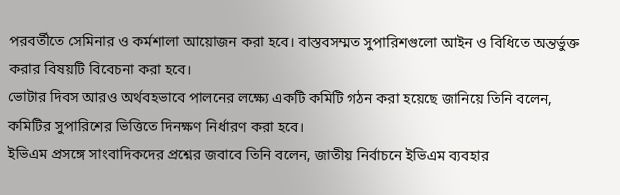পরবর্তীতে সেমিনার ও কর্মশালা আয়োজন করা হবে। বাস্তবসম্মত সুপারিশগুলো আইন ও বিধিতে অন্তর্ভুক্ত করার বিষয়টি বিবেচনা করা হবে।
ভোটার দিবস আরও অর্থবহভাবে পালনের লক্ষ্যে একটি কমিটি গঠন করা হয়েছে জানিয়ে তিনি বলেন, কমিটির সুপারিশের ভিত্তিতে দিনক্ষণ নির্ধারণ করা হবে।
ইভিএম প্রসঙ্গে সাংবাদিকদের প্রশ্নের জবাবে তিনি বলেন, জাতীয় নির্বাচনে ইভিএম ব্যবহার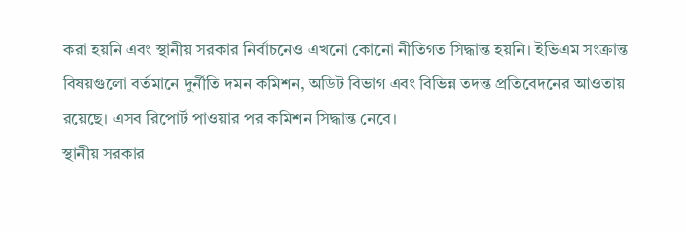করা হয়নি এবং স্থানীয় সরকার নির্বাচনেও এখনো কোনো নীতিগত সিদ্ধান্ত হয়নি। ইভিএম সংক্রান্ত বিষয়গুলো বর্তমানে দুর্নীতি দমন কমিশন, অডিট বিভাগ এবং বিভিন্ন তদন্ত প্রতিবেদনের আওতায় রয়েছে। এসব রিপোর্ট পাওয়ার পর কমিশন সিদ্ধান্ত নেবে।
স্থানীয় সরকার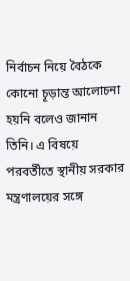নির্বাচন নিয়ে বৈঠকে কোনো চূড়ান্ত আলোচনা হয়নি বলেও জানান তিনি। এ বিষয়ে পরবর্তীতে স্থানীয় সরকার মন্ত্রণালয়ের সঙ্গে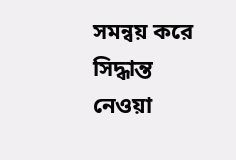সমন্বয় করে সিদ্ধান্ত নেওয়া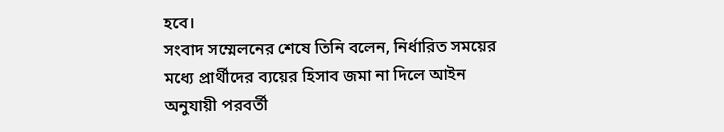হবে।
সংবাদ সম্মেলনের শেষে তিনি বলেন, নির্ধারিত সময়ের মধ্যে প্রার্থীদের ব্যয়ের হিসাব জমা না দিলে আইন অনুযায়ী পরবর্তী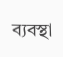ব্যবস্থা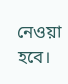নেওয়া হবে।